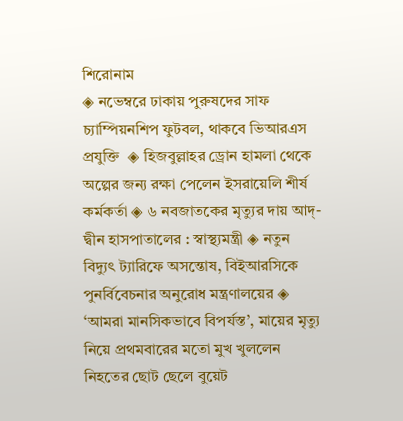শিরোনাম
◈ ন‌ভেম্ব‌রে ঢাকায় পুরুষ‌দের সাফ চ্যাম্পিয়নশিপ ফুটবল, থাক‌বে‌ ভিআরএস প্রযু‌ক্তি  ◈ হিজবুল্লাহর ড্রোন হামলা থেকে অল্পের জন্য রক্ষা পেলেন ইসরায়েলি শীর্ষ কর্মকর্তা ◈ ৬ নবজাতকের মৃত্যুর দায় আদ্-দ্বীন হাসপাতালের : স্বাস্থ্যমন্ত্রী ◈ নতুন বিদ্যুৎ ট্যারিফে অসন্তোষ, বিইআরসিকে পুনর্বিবেচনার অনুরোধ মন্ত্রণালয়ের ◈ ‘আমরা মানসিকভাবে বিপর্যস্ত’, মায়ের মৃত্যু নিয়ে প্রথমবারের মতো মুখ খুললেন নিহতের ছোট ছেলে বুয়েট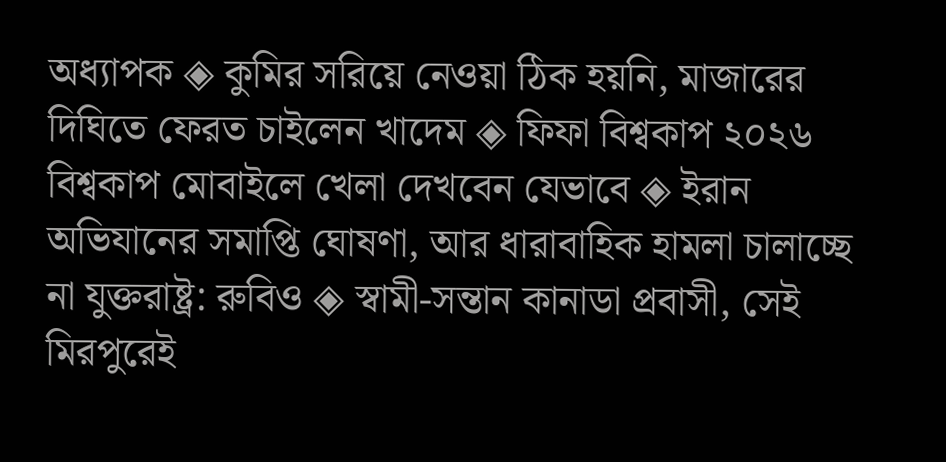অধ্যাপক ◈ কুমির সরিয়ে নেওয়া ঠিক হয়নি, মাজারের দিঘিতে ফেরত চাইলেন খাদেম ◈ ফিফা বিশ্বকাপ ২০২৬ বিশ্বকাপ মোবাইলে খেলা দেখবেন যেভাবে ◈ ইরান অভিযানের সমাপ্তি ঘোষণা, আর ধারাবাহিক হামলা চালাচ্ছে না যুক্তরাষ্ট্র: রুবিও ◈ স্বামী-সন্তান কানাডা প্রবাসী, সেই মিরপুরেই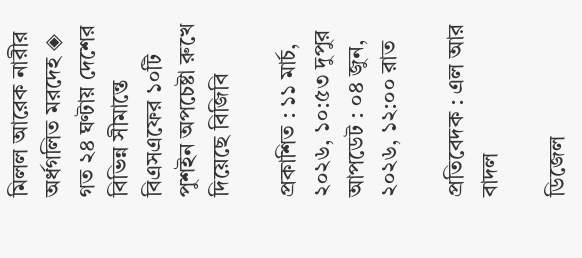মিলল আরেক নারীর অর্ধগলিত মরদেহ ◈ গত ২৪ ঘণ্টায় দেশের বিভিন্ন সীমান্তে বিএসএফের ১০টি পুশইন অপচেষ্টা রুখে দিয়েছে বিজিবি

প্রকাশিত : ১১ মার্চ, ২০২৬, ১০:৫৩ দুপুর
আপডেট : ০৪ জুন, ২০২৬, ১২:০০ রাত

প্রতিবেদক : এল আর বাদল

ডিজেল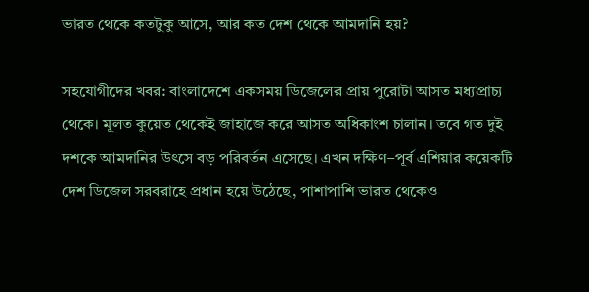ভারত থেকে কতটুকু আসে, আর কত দেশ থেকে আমদানি হয়?

সহযোগীদের খবর: বাংলাদেশে একসময় ডিজেলের প্রায় পুরোটা আসত মধ্যপ্রাচ্য থেকে। মূলত কুয়েত থেকেই জাহাজে করে আসত অধিকাংশ চালান। তবে গত দুই দশকে আমদানির উৎসে বড় পরিবর্তন এসেছে। এখন দক্ষিণ–পূর্ব এশিয়ার কয়েকটি দেশ ডিজেল সরবরাহে প্রধান হয়ে উঠেছে, পাশাপাশি ভারত থেকেও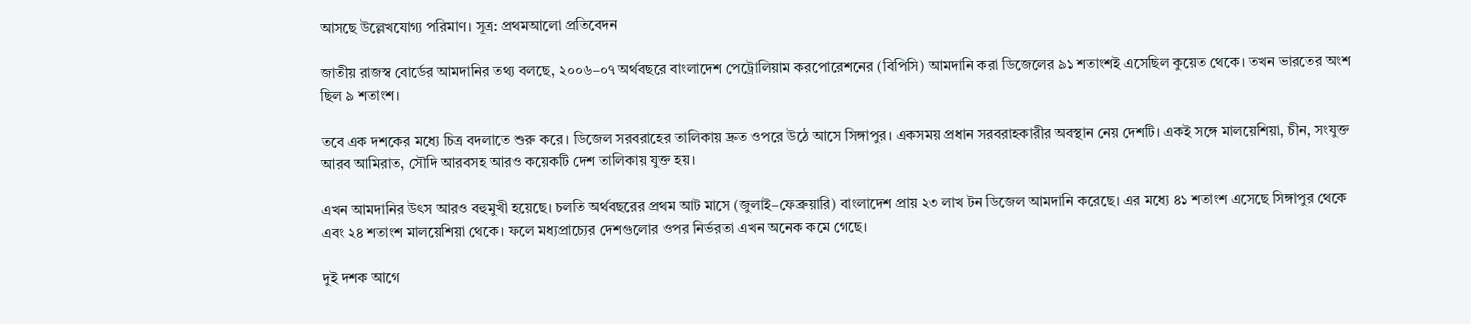আসছে উল্লেখযোগ্য পরিমাণ। সূত্র: প্রথমআলো প্রতিবেদন

জাতীয় রাজস্ব বোর্ডের আমদানির তথ্য বলছে, ২০০৬–০৭ অর্থবছরে বাংলাদেশ পেট্রোলিয়াম করপোরেশনের (বিপিসি) আমদানি করা ডিজেলের ৯১ শতাংশই এসেছিল কুয়েত থেকে। তখন ভারতের অংশ ছিল ৯ শতাংশ।

তবে এক দশকের মধ্যে চিত্র বদলাতে শুরু করে। ডিজেল সরবরাহের তালিকায় দ্রুত ওপরে উঠে আসে সিঙ্গাপুর। একসময় প্রধান সরবরাহকারীর অবস্থান নেয় দেশটি। একই সঙ্গে মালয়েশিয়া, চীন, সংযুক্ত আরব আমিরাত, সৌদি আরবসহ আরও কয়েকটি দেশ তালিকায় যুক্ত হয়।

এখন আমদানির উৎস আরও বহুমুখী হয়েছে। চলতি অর্থবছরের প্রথম আট মাসে (জুলাই–ফেব্রুয়ারি) বাংলাদেশ প্রায় ২৩ লাখ টন ডিজেল আমদানি করেছে। এর মধ্যে ৪১ শতাংশ এসেছে সিঙ্গাপুর থেকে এবং ২৪ শতাংশ মালয়েশিয়া থেকে। ফলে মধ্যপ্রাচ্যের দেশগুলোর ওপর নির্ভরতা এখন অনেক কমে গেছে।

দুই দশক আগে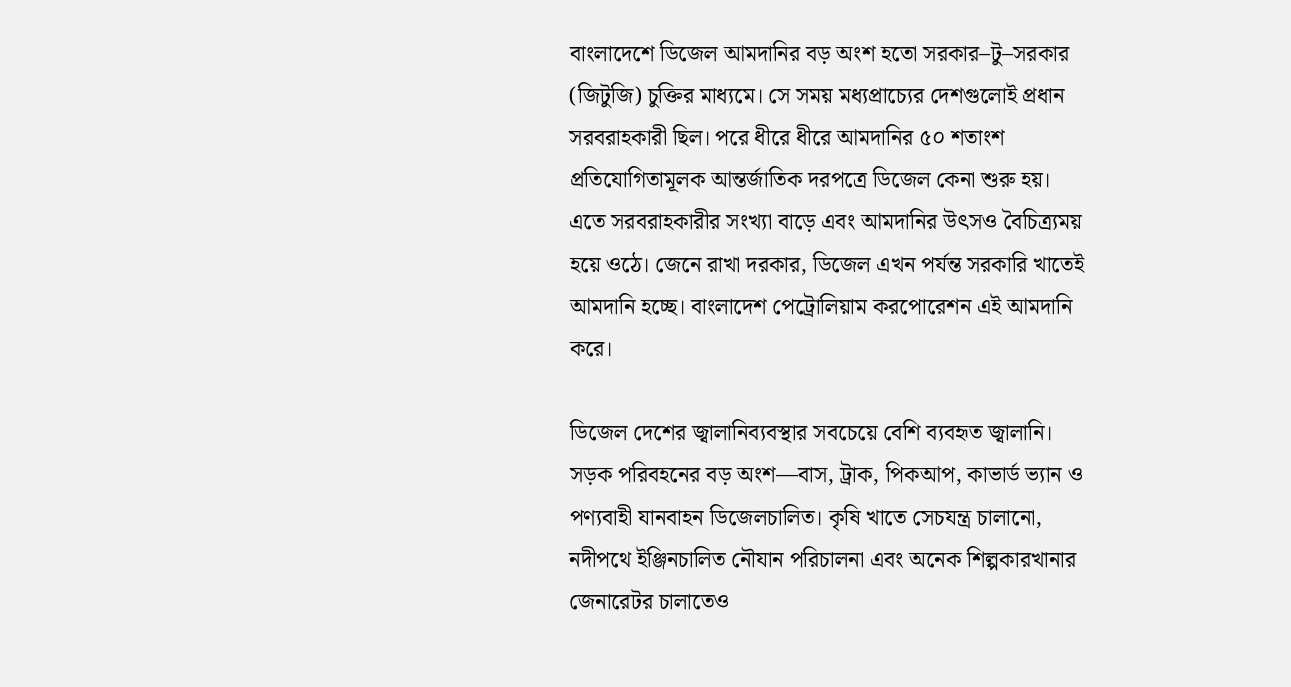বাংলাদেশে ডিজেল আমদানির বড় অংশ হতো সরকার–টু–সরকার (জিটুজি) চুক্তির মাধ্যমে। সে সময় মধ্যপ্রাচ্যের দেশগুলোই প্রধান সরবরাহকারী ছিল। পরে ধীরে ধীরে আমদানির ৫০ শতাংশ প্রতিযোগিতামূলক আন্তর্জাতিক দরপত্রে ডিজেল কেনা শুরু হয়। এতে সরবরাহকারীর সংখ্যা বাড়ে এবং আমদানির উৎসও বৈচিত্র্যময় হয়ে ওঠে। জেনে রাখা দরকার, ডিজেল এখন পর্যন্ত সরকারি খাতেই আমদানি হচ্ছে। বাংলাদেশ পেট্রোলিয়াম করপোরেশন এই আমদানি করে।

ডিজেল দেশের জ্বালানিব্যবস্থার সবচেয়ে বেশি ব্যবহৃত জ্বালানি। সড়ক পরিবহনের বড় অংশ—বাস, ট্রাক, পিকআপ, কাভার্ড ভ্যান ও পণ্যবাহী যানবাহন ডিজেলচালিত। কৃষি খাতে সেচযন্ত্র চালানো, নদীপথে ইঞ্জিনচালিত নৌযান পরিচালনা এবং অনেক শিল্পকারখানার জেনারেটর চালাতেও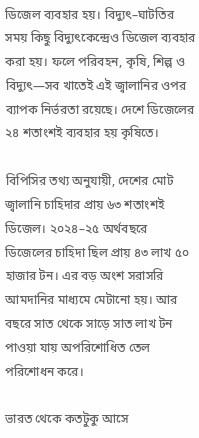ডিজেল ব্যবহার হয়। বিদ্যুৎ–ঘাটতির সময় কিছু বিদ্যুৎকেন্দ্রেও ডিজেল ব্যবহার করা হয়। ফলে পরিবহন, কৃষি, শিল্প ও বিদ্যুৎ—সব খাতেই এই জ্বালানির ওপর ব্যাপক নির্ভরতা রয়েছে। দেশে ডিজেলের ২৪ শতাংশই ব্যবহার হয় কৃষিতে।

বিপিসির তথ্য অনুযায়ী, দেশের মোট জ্বালানি চাহিদার প্রায় ৬৩ শতাংশই ডিজেল। ২০২৪–২৫ অর্থবছরে ডিজেলের চাহিদা ছিল প্রায় ৪৩ লাখ ৫০ হাজার টন। এর বড় অংশ সরাসরি আমদানির মাধ্যমে মেটানো হয়। আর বছরে সাত থেকে সাড়ে সাত লাখ টন পাওয়া যায় অপরিশোধিত তেল পরিশোধন করে।

ভারত থেকে কতটুকু আসে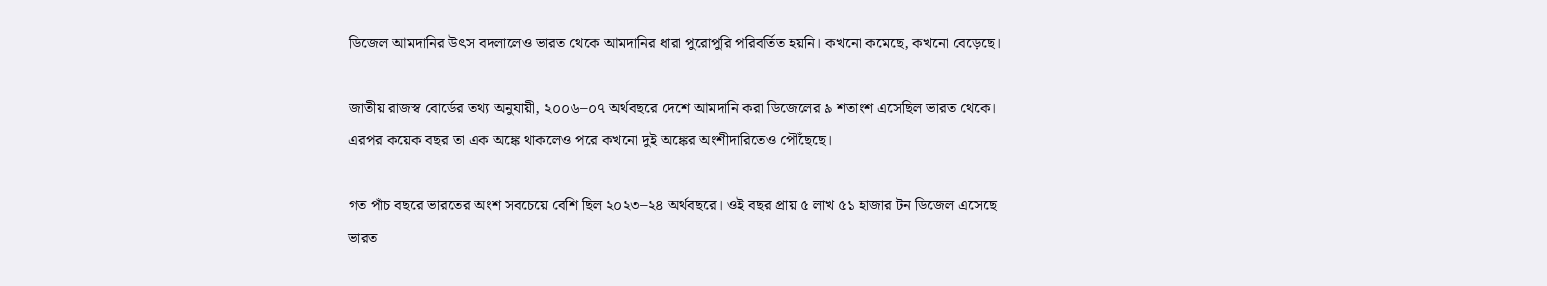ডিজেল আমদানির উৎস বদলালেও ভারত থেকে আমদানির ধারা পুরোপুরি পরিবর্তিত হয়নি। কখনো কমেছে, কখনো বেড়েছে।

জাতীয় রাজস্ব বোর্ডের তথ্য অনুযায়ী, ২০০৬–০৭ অর্থবছরে দেশে আমদানি করা ডিজেলের ৯ শতাংশ এসেছিল ভারত থেকে। এরপর কয়েক বছর তা এক অঙ্কে থাকলেও পরে কখনো দুই অঙ্কের অংশীদারিতেও পৌঁছেছে।

গত পাঁচ বছরে ভারতের অংশ সবচেয়ে বেশি ছিল ২০২৩–২৪ অর্থবছরে। ওই বছর প্রায় ৫ লাখ ৫১ হাজার টন ডিজেল এসেছে ভারত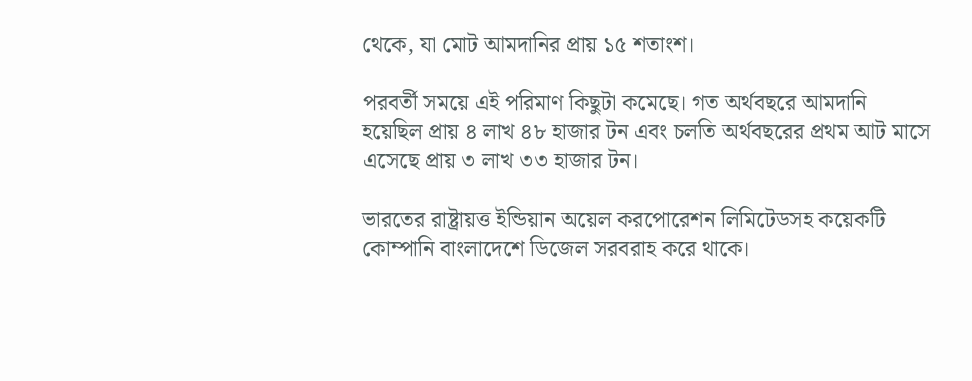থেকে, যা মোট আমদানির প্রায় ১৫ শতাংশ।

পরবর্তী সময়ে এই পরিমাণ কিছুটা কমেছে। গত অর্থবছরে আমদানি হয়েছিল প্রায় ৪ লাখ ৪৮ হাজার টন এবং চলতি অর্থবছরের প্রথম আট মাসে এসেছে প্রায় ৩ লাখ ৩৩ হাজার টন।

ভারতের রাষ্ট্রায়ত্ত ইন্ডিয়ান অয়েল করপোরেশন লিমিটেডসহ কয়েকটি কোম্পানি বাংলাদেশে ডিজেল সরবরাহ করে থাকে।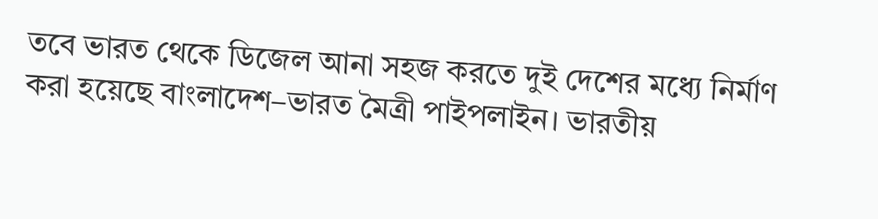তবে ভারত থেকে ডিজেল আনা সহজ করতে দুই দেশের মধ্যে নির্মাণ করা হয়েছে বাংলাদেশ–ভারত মৈত্রী পাইপলাইন। ভারতীয়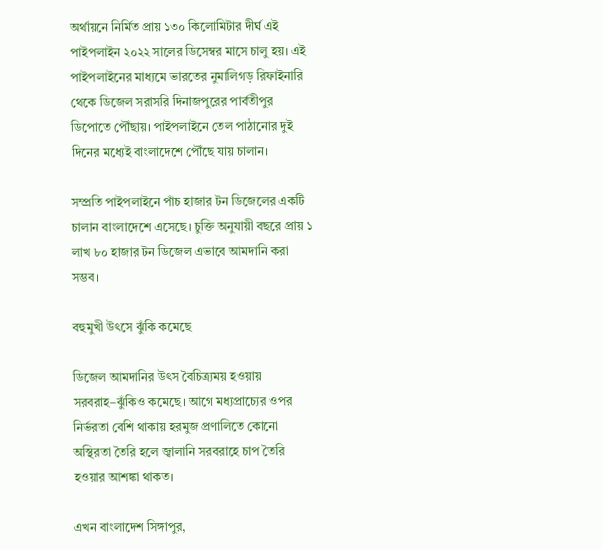অর্থায়নে নির্মিত প্রায় ১৩০ কিলোমিটার দীর্ঘ এই পাইপলাইন ২০২২ সালের ডিসেম্বর মাসে চালু হয়। এই পাইপলাইনের মাধ্যমে ভারতের নুমালিগড় রিফাইনারি থেকে ডিজেল সরাসরি দিনাজপুরের পার্বতীপুর ডিপোতে পৌঁছায়। পাইপলাইনে তেল পাঠানোর দুই দিনের মধ্যেই বাংলাদেশে পৌঁছে যায় চালান।

সম্প্রতি পাইপলাইনে পাঁচ হাজার টন ডিজেলের একটি চালান বাংলাদেশে এসেছে। চুক্তি অনুযায়ী বছরে প্রায় ১ লাখ ৮০ হাজার টন ডিজেল এভাবে আমদানি করা সম্ভব।

বহুমুখী উৎসে ঝুঁকি কমেছে

ডিজেল আমদানির উৎস বৈচিত্র্যময় হওয়ায় সরবরাহ–ঝুঁকিও কমেছে। আগে মধ্যপ্রাচ্যের ওপর নির্ভরতা বেশি থাকায় হরমুজ প্রণালিতে কোনো অস্থিরতা তৈরি হলে জ্বালানি সরবরাহে চাপ তৈরি হওয়ার আশঙ্কা থাকত।

এখন বাংলাদেশ সিঙ্গাপুর,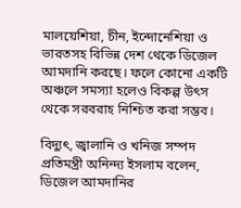মালয়েশিয়া, চীন, ইন্দোনেশিয়া ও ভারতসহ বিভিন্ন দেশ থেকে ডিজেল আমদানি করছে। ফলে কোনো একটি অঞ্চলে সমস্যা হলেও বিকল্প উৎস থেকে সরবরাহ নিশ্চিত করা সম্ভব।

বিদ্যুৎ, জ্বালানি ও খনিজ সম্পদ প্রতিমন্ত্রী অনিন্দ্য ইসলাম বলেন, ডিজেল আমদানির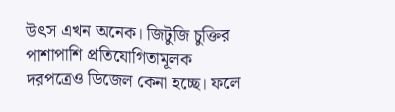উৎস এখন অনেক। জিটুজি চুক্তির পাশাপাশি প্রতিযোগিতামূলক দরপত্রেও ডিজেল কেনা হচ্ছে। ফলে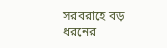সরবরাহে বড় ধরনের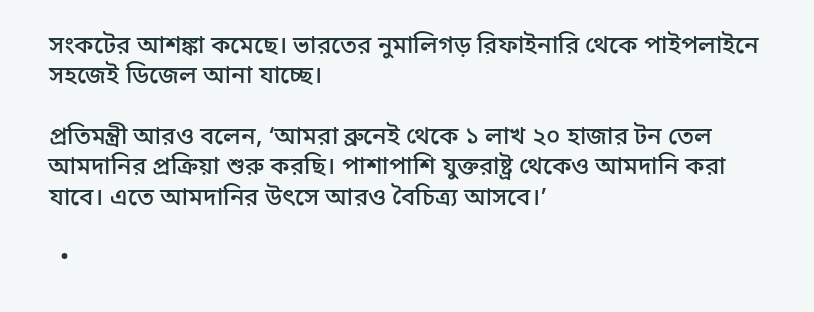সংকটের আশঙ্কা কমেছে। ভারতের নুমালিগড় রিফাইনারি থেকে পাইপলাইনে সহজেই ডিজেল আনা যাচ্ছে।

প্রতিমন্ত্রী আরও বলেন, ‘আমরা ব্রুনেই থেকে ১ লাখ ২০ হাজার টন তেল আমদানির প্রক্রিয়া শুরু করছি। পাশাপাশি যুক্তরাষ্ট্র থেকেও আমদানি করা যাবে। এতে আমদানির উৎসে আরও বৈচিত্র্য আসবে।’

  •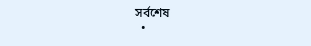সর্বশেষ
  •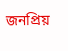জনপ্রিয়